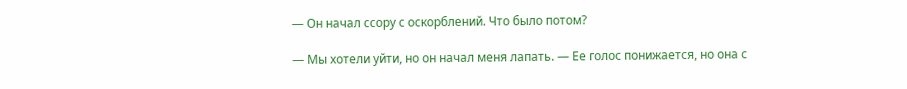― Он начал ссору с оскорблений. Что было потом?

― Мы хотели уйти, но он начал меня лапать. ― Ее голос понижается, но она с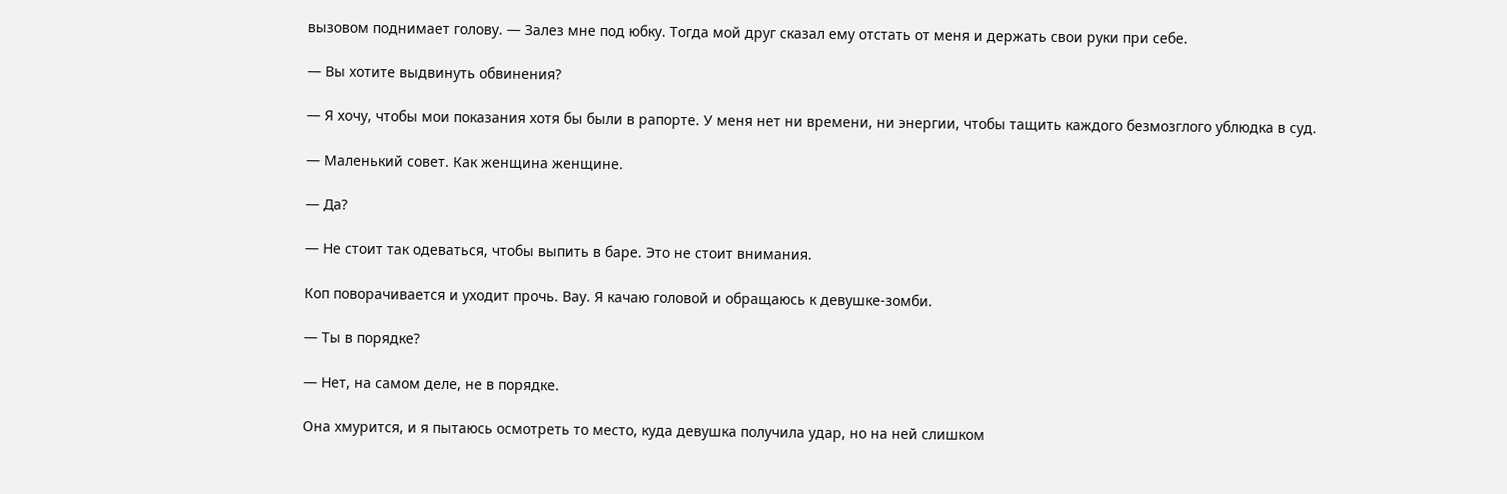вызовом поднимает голову. ― Залез мне под юбку. Тогда мой друг сказал ему отстать от меня и держать свои руки при себе.

― Вы хотите выдвинуть обвинения?

― Я хочу, чтобы мои показания хотя бы были в рапорте. У меня нет ни времени, ни энергии, чтобы тащить каждого безмозглого ублюдка в суд.

― Маленький совет. Как женщина женщине.

― Да?

― Не стоит так одеваться, чтобы выпить в баре. Это не стоит внимания.

Коп поворачивается и уходит прочь. Вау. Я качаю головой и обращаюсь к девушке-зомби.

― Ты в порядке?

― Нет, на самом деле, не в порядке.

Она хмурится, и я пытаюсь осмотреть то место, куда девушка получила удар, но на ней слишком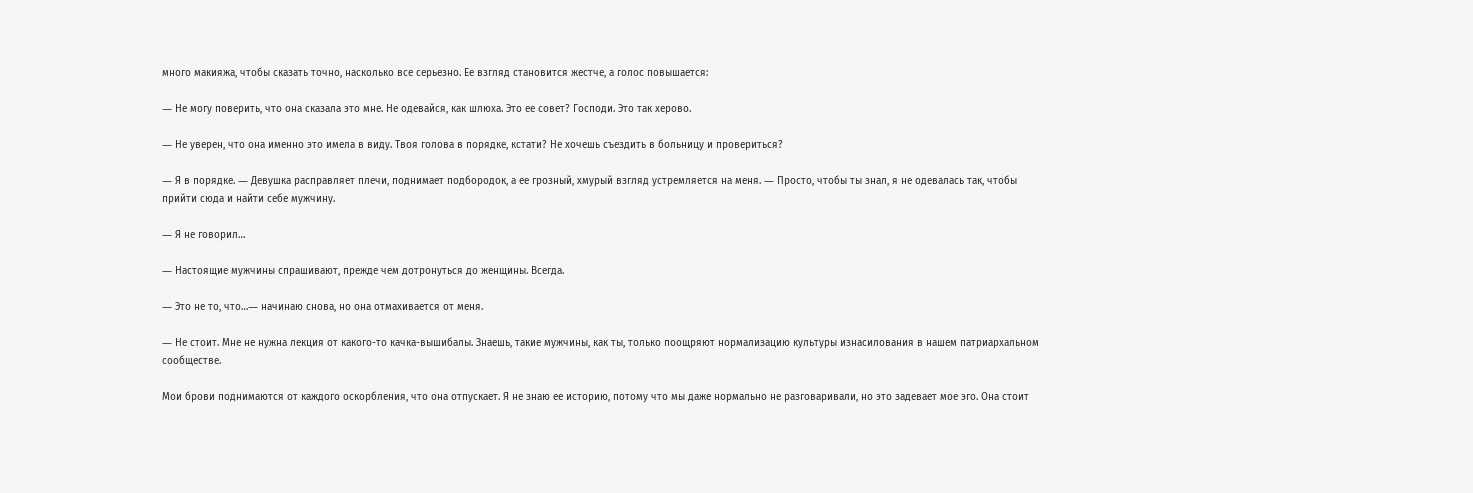много макияжа, чтобы сказать точно, насколько все серьезно. Ее взгляд становится жестче, а голос повышается:

― Не могу поверить, что она сказала это мне. Не одевайся, как шлюха. Это ее совет? Господи. Это так херово.

― Не уверен, что она именно это имела в виду. Твоя голова в порядке, кстати? Не хочешь съездить в больницу и провериться?

― Я в порядке. ― Девушка расправляет плечи, поднимает подбородок, а ее грозный, хмурый взгляд устремляется на меня. ― Просто, чтобы ты знал, я не одевалась так, чтобы прийти сюда и найти себе мужчину.

― Я не говорил…

― Настоящие мужчины спрашивают, прежде чем дотронуться до женщины. Всегда.

― Это не то, что…― начинаю снова, но она отмахивается от меня.

― Не стоит. Мне не нужна лекция от какого-то качка-вышибалы. Знаешь, такие мужчины, как ты, только поощряют нормализацию культуры изнасилования в нашем патриархальном сообществе.

Мои брови поднимаются от каждого оскорбления, что она отпускает. Я не знаю ее историю, потому что мы даже нормально не разговаривали, но это задевает мое эго. Она стоит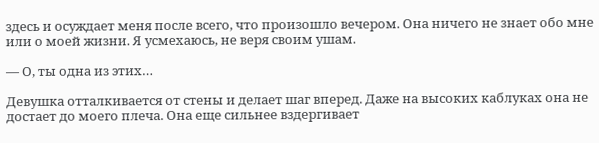здесь и осуждает меня после всего, что произошло вечером. Она ничего не знает обо мне или о моей жизни. Я усмехаюсь, не веря своим ушам.

― О, ты одна из этих…

Девушка отталкивается от стены и делает шаг вперед. Даже на высоких каблуках она не достает до моего плеча. Она еще сильнее вздергивает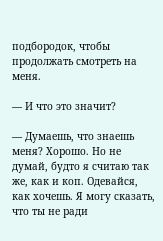подбородок, чтобы продолжать смотреть на меня.

― И что это значит?

― Думаешь, что знаешь меня? Хорошо. Но не думай, будто я считаю так же, как и коп. Одевайся, как хочешь. Я могу сказать, что ты не ради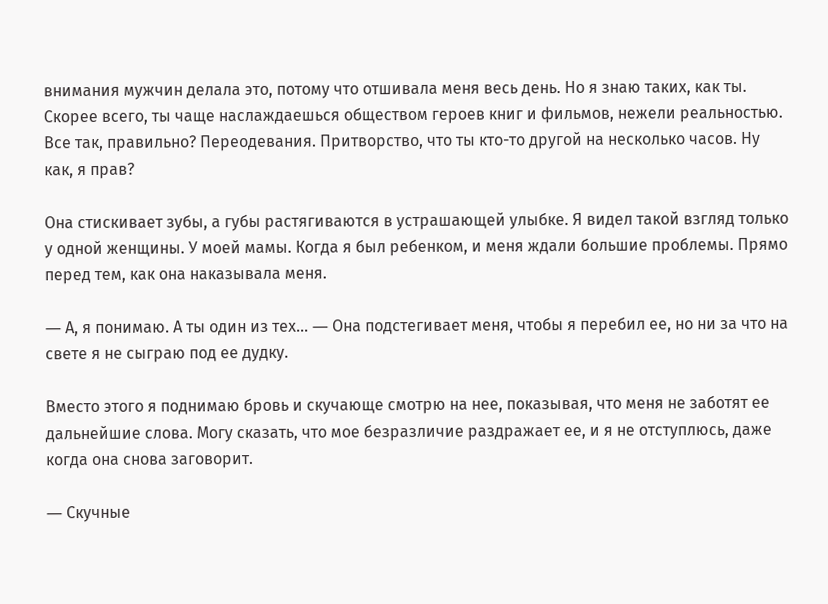внимания мужчин делала это, потому что отшивала меня весь день. Но я знаю таких, как ты. Скорее всего, ты чаще наслаждаешься обществом героев книг и фильмов, нежели реальностью. Все так, правильно? Переодевания. Притворство, что ты кто-то другой на несколько часов. Ну как, я прав?

Она стискивает зубы, а губы растягиваются в устрашающей улыбке. Я видел такой взгляд только у одной женщины. У моей мамы. Когда я был ребенком, и меня ждали большие проблемы. Прямо перед тем, как она наказывала меня.

― А, я понимаю. А ты один из тех… ― Она подстегивает меня, чтобы я перебил ее, но ни за что на свете я не сыграю под ее дудку.

Вместо этого я поднимаю бровь и скучающе смотрю на нее, показывая, что меня не заботят ее дальнейшие слова. Могу сказать, что мое безразличие раздражает ее, и я не отступлюсь, даже когда она снова заговорит.

― Скучные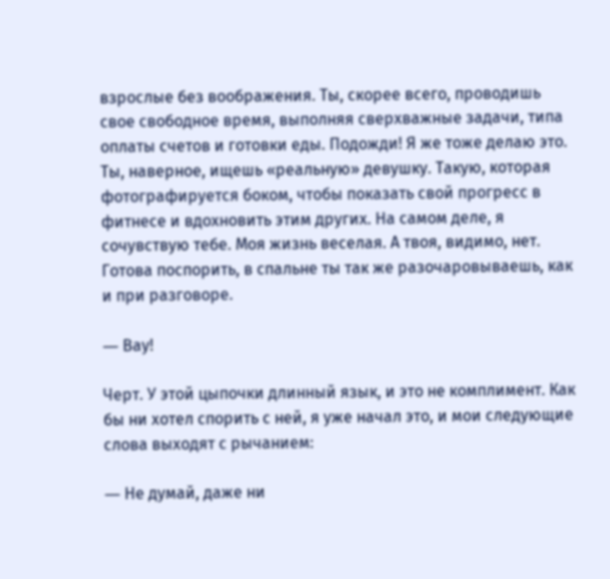взрослые без воображения. Ты, скорее всего, проводишь свое свободное время, выполняя сверхважные задачи, типа оплаты счетов и готовки еды. Подожди! Я же тоже делаю это. Ты, наверное, ищешь «реальную» девушку. Такую, которая фотографируется боком, чтобы показать свой прогресс в фитнесе и вдохновить этим других. На самом деле, я сочувствую тебе. Моя жизнь веселая. А твоя, видимо, нет. Готова поспорить, в спальне ты так же разочаровываешь, как и при разговоре.

― Вау!

Черт. У этой цыпочки длинный язык, и это не комплимент. Как бы ни хотел спорить с ней, я уже начал это, и мои следующие слова выходят с рычанием:

― Не думай, даже ни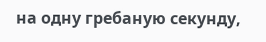на одну гребаную секунду,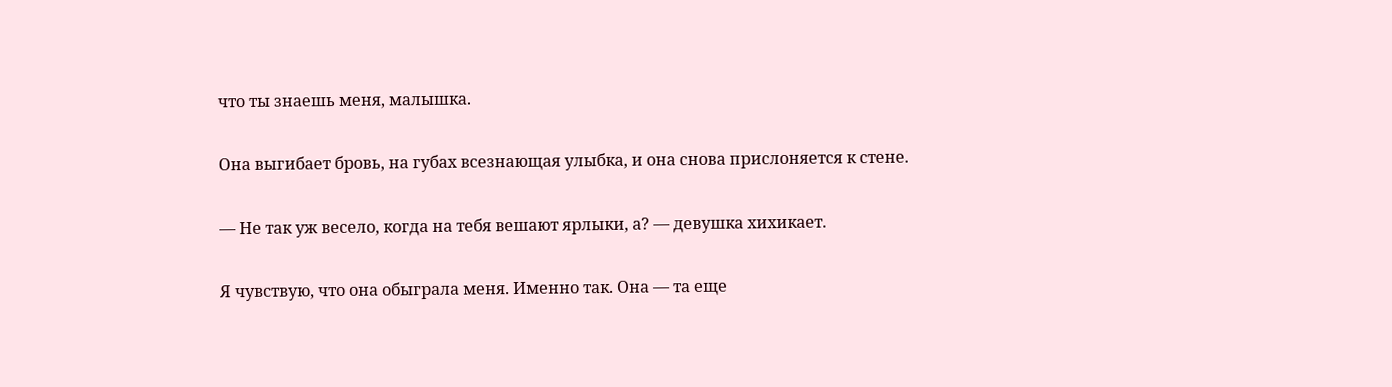что ты знаешь меня, малышка.

Она выгибает бровь, на губах всезнающая улыбка, и она снова прислоняется к стене.

― Не так уж весело, когда на тебя вешают ярлыки, а? ― девушка хихикает.

Я чувствую, что она обыграла меня. Именно так. Она ― та еще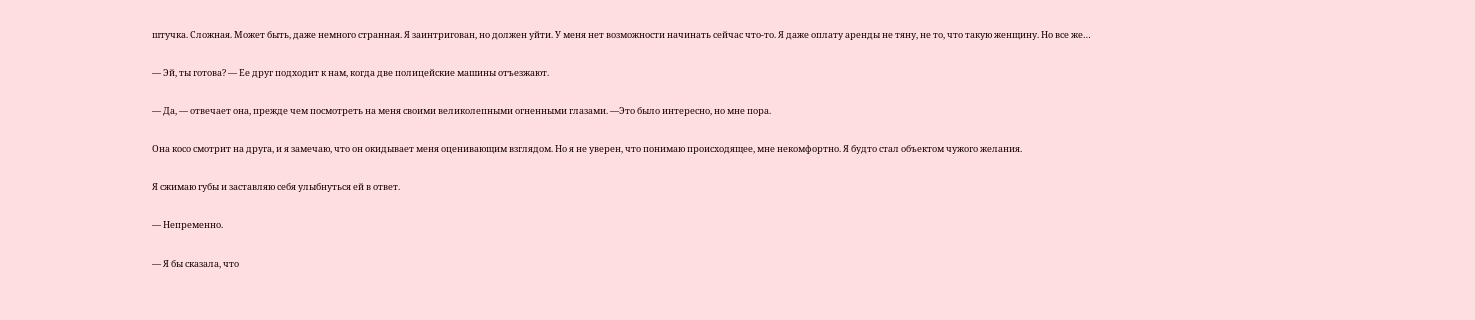штучка. Сложная. Может быть, даже немного странная. Я заинтригован, но должен уйти. У меня нет возможности начинать сейчас что-то. Я даже оплату аренды не тяну, не то, что такую женщину. Но все же…

― Эй, ты готова? ― Ее друг подходит к нам, когда две полицейские машины отъезжают.

― Да, ― отвечает она, прежде чем посмотреть на меня своими великолепными огненными глазами. ―Это было интересно, но мне пора.

Она косо смотрит на друга, и я замечаю, что он окидывает меня оценивающим взглядом. Но я не уверен, что понимаю происходящее, мне некомфортно. Я будто стал объектом чужого желания.

Я сжимаю губы и заставляю себя улыбнуться ей в ответ.

― Непременно.

― Я бы сказала, что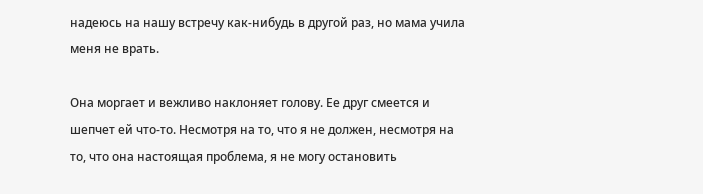надеюсь на нашу встречу как-нибудь в другой раз, но мама учила меня не врать.

Она моргает и вежливо наклоняет голову. Ее друг смеется и шепчет ей что-то. Несмотря на то, что я не должен, несмотря на то, что она настоящая проблема, я не могу остановить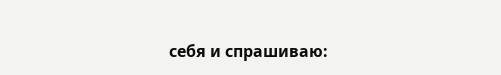себя и спрашиваю: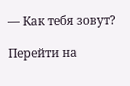― Как тебя зовут?

Перейти на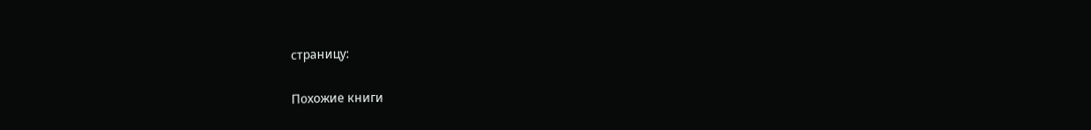страницу:

Похожие книги